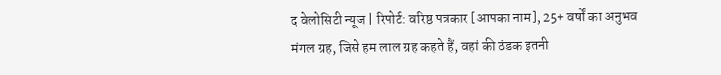द वेलोसिटी न्यूज | रिपोर्ट: वरिष्ठ पत्रकार [आपका नाम], 25+ वर्षों का अनुभव
मंगल ग्रह, जिसे हम लाल ग्रह कहते हैं, वहां की ठंडक इतनी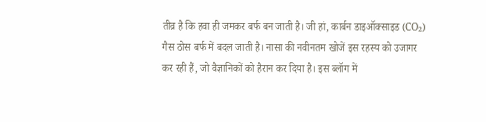तीव्र है कि हवा ही जमकर बर्फ बन जाती है। जी हां, कार्बन डाइऑक्साइड (CO₂) गैस ठोस बर्फ में बदल जाती है। नासा की नवीनतम खोजें इस रहस्य को उजागर कर रही हैं, जो वैज्ञानिकों को हैरान कर दिया है। इस ब्लॉग में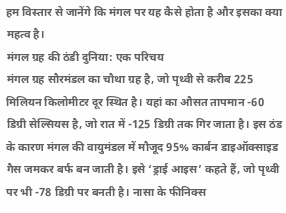हम विस्तार से जानेंगे कि मंगल पर यह कैसे होता है और इसका क्या महत्व है।
मंगल ग्रह की ठंडी दुनिया: एक परिचय
मंगल ग्रह सौरमंडल का चौथा ग्रह है, जो पृथ्वी से करीब 225 मिलियन किलोमीटर दूर स्थित है। यहां का औसत तापमान -60 डिग्री सेल्सियस है, जो रात में -125 डिग्री तक गिर जाता है। इस ठंड के कारण मंगल की वायुमंडल में मौजूद 95% कार्बन डाइऑक्साइड गैस जमकर बर्फ बन जाती है। इसे ‘ड्राई आइस’ कहते हैं, जो पृथ्वी पर भी -78 डिग्री पर बनती है। नासा के फीनिक्स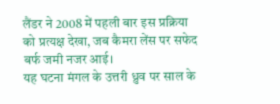लैंडर ने 2008 में पहली बार इस प्रक्रिया को प्रत्यक्ष देखा, जब कैमरा लेंस पर सफेद बर्फ जमी नजर आई।
यह घटना मंगल के उत्तरी ध्रुव पर साल के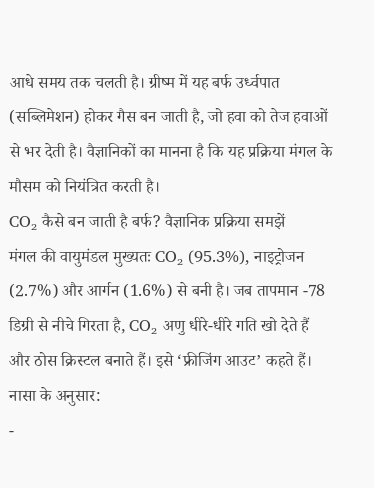आधे समय तक चलती है। ग्रीष्म में यह बर्फ उर्ध्वपात (सब्लिमेशन) होकर गैस बन जाती है, जो हवा को तेज हवाओं से भर देती है। वैज्ञानिकों का मानना है कि यह प्रक्रिया मंगल के मौसम को नियंत्रित करती है।
CO₂ कैसे बन जाती है बर्फ? वैज्ञानिक प्रक्रिया समझें
मंगल की वायुमंडल मुख्यतः CO₂ (95.3%), नाइट्रोजन (2.7%) और आर्गन (1.6%) से बनी है। जब तापमान -78 डिग्री से नीचे गिरता है, CO₂ अणु धीरे-धीरे गति खो देते हैं और ठोस क्रिस्टल बनाते हैं। इसे ‘फ्रीजिंग आउट’ कहते हैं।
नासा के अनुसार:
-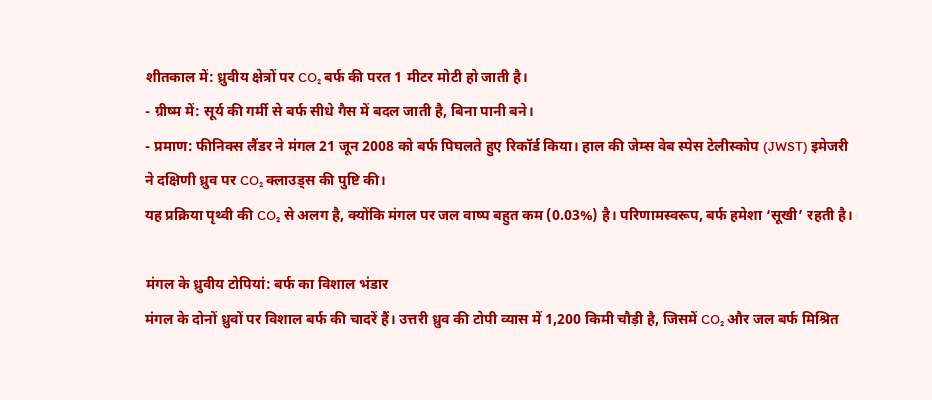शीतकाल में: ध्रुवीय क्षेत्रों पर CO₂ बर्फ की परत 1 मीटर मोटी हो जाती है।
- ग्रीष्म में: सूर्य की गर्मी से बर्फ सीधे गैस में बदल जाती है, बिना पानी बने।
- प्रमाण: फीनिक्स लैंडर ने मंगल 21 जून 2008 को बर्फ पिघलते हुए रिकॉर्ड किया। हाल की जेम्स वेब स्पेस टेलीस्कोप (JWST) इमेजरी ने दक्षिणी ध्रुव पर CO₂ क्लाउड्स की पुष्टि की।
यह प्रक्रिया पृथ्वी की CO₂ से अलग है, क्योंकि मंगल पर जल वाष्प बहुत कम (0.03%) है। परिणामस्वरूप, बर्फ हमेशा ‘सूखी’ रहती है।

मंगल के ध्रुवीय टोपियां: बर्फ का विशाल भंडार
मंगल के दोनों ध्रुवों पर विशाल बर्फ की चादरें हैं। उत्तरी ध्रुव की टोपी व्यास में 1,200 किमी चौड़ी है, जिसमें CO₂ और जल बर्फ मिश्रित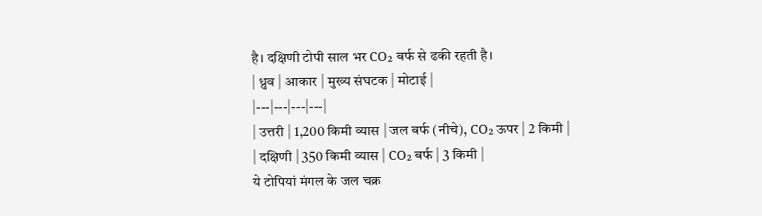है। दक्षिणी टोपी साल भर CO₂ बर्फ से ढकी रहती है।
| ध्रुव | आकार | मुख्य संघटक | मोटाई |
|---|---|---|---|
| उत्तरी | 1,200 किमी व्यास | जल बर्फ (नीचे), CO₂ ऊपर | 2 किमी |
| दक्षिणी | 350 किमी व्यास | CO₂ बर्फ | 3 किमी |
ये टोपियां मंगल के जल चक्र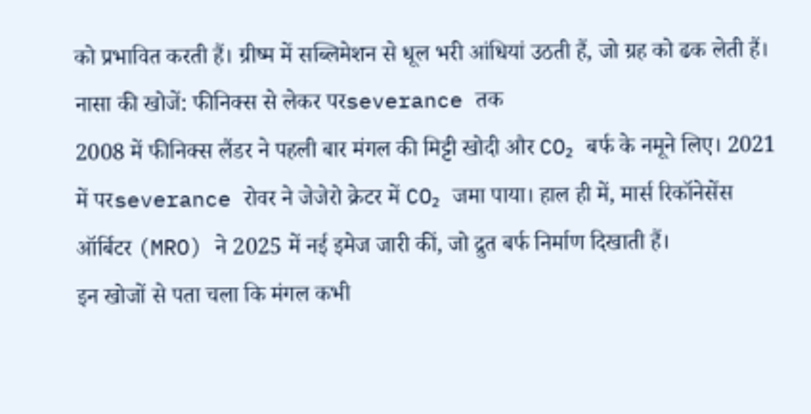को प्रभावित करती हैं। ग्रीष्म में सब्लिमेशन से धूल भरी आंधियां उठती हैं, जो ग्रह को ढक लेती हैं।
नासा की खोजें: फीनिक्स से लेकर परseverance तक
2008 में फीनिक्स लैंडर ने पहली बार मंगल की मिट्टी खोदी और CO₂ बर्फ के नमूने लिए। 2021 में परseverance रोवर ने जेजेरो क्रेटर में CO₂ जमा पाया। हाल ही में, मार्स रिकॉनेसेंस ऑर्बिटर (MRO) ने 2025 में नई इमेज जारी कीं, जो द्रुत बर्फ निर्माण दिखाती हैं।
इन खोजों से पता चला कि मंगल कभी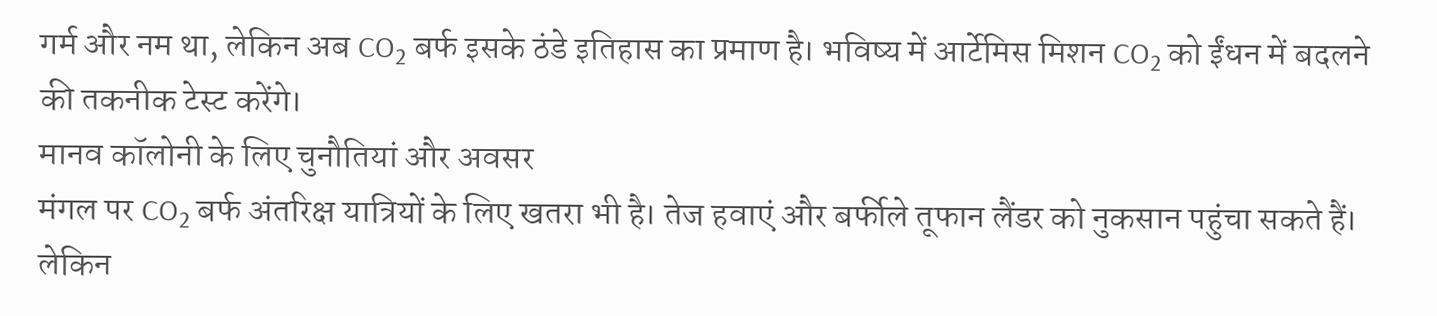गर्म और नम था, लेकिन अब CO₂ बर्फ इसके ठंडे इतिहास का प्रमाण है। भविष्य में आर्टेमिस मिशन CO₂ को ईंधन में बदलने की तकनीक टेस्ट करेंगे।
मानव कॉलोनी के लिए चुनौतियां और अवसर
मंगल पर CO₂ बर्फ अंतरिक्ष यात्रियों के लिए खतरा भी है। तेज हवाएं और बर्फीले तूफान लैंडर को नुकसान पहुंचा सकते हैं। लेकिन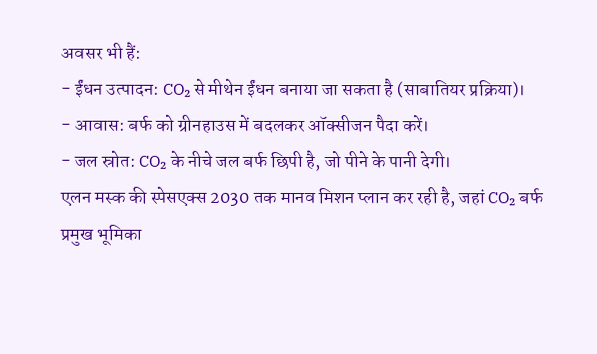अवसर भी हैं:
- ईंधन उत्पादन: CO₂ से मीथेन ईंधन बनाया जा सकता है (साबातियर प्रक्रिया)।
- आवास: बर्फ को ग्रीनहाउस में बदलकर ऑक्सीजन पैदा करें।
- जल स्रोत: CO₂ के नीचे जल बर्फ छिपी है, जो पीने के पानी देगी।
एलन मस्क की स्पेसएक्स 2030 तक मानव मिशन प्लान कर रही है, जहां CO₂ बर्फ प्रमुख भूमिका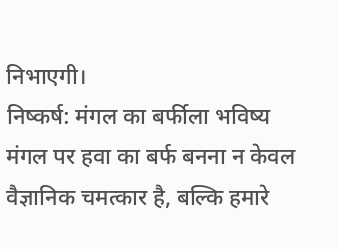निभाएगी।
निष्कर्ष: मंगल का बर्फीला भविष्य
मंगल पर हवा का बर्फ बनना न केवल वैज्ञानिक चमत्कार है, बल्कि हमारे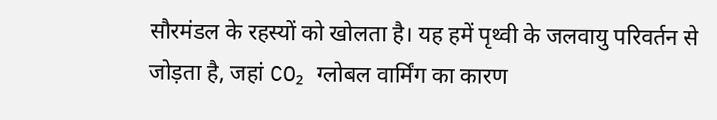सौरमंडल के रहस्यों को खोलता है। यह हमें पृथ्वी के जलवायु परिवर्तन से जोड़ता है, जहां CO₂ ग्लोबल वार्मिंग का कारण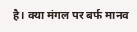है। क्या मंगल पर बर्फ मानव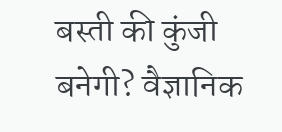बस्ती की कुंजी बनेगी? वैज्ञानिक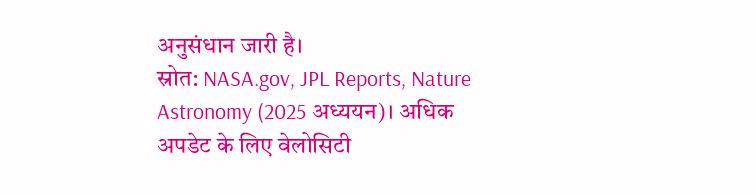अनुसंधान जारी है।
स्रोत: NASA.gov, JPL Reports, Nature Astronomy (2025 अध्ययन)। अधिक अपडेट के लिए वेलोसिटी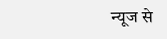न्यूज से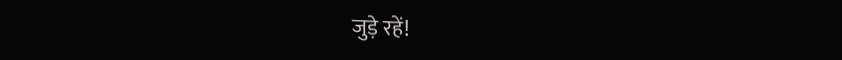जुड़े रहें!